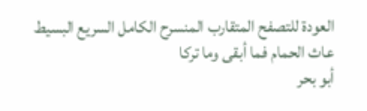العودة للتصفح المتقارب المنسرح الكامل السريع البسيط
عاث الحمام فما أبقى وما تركا
أبو بحر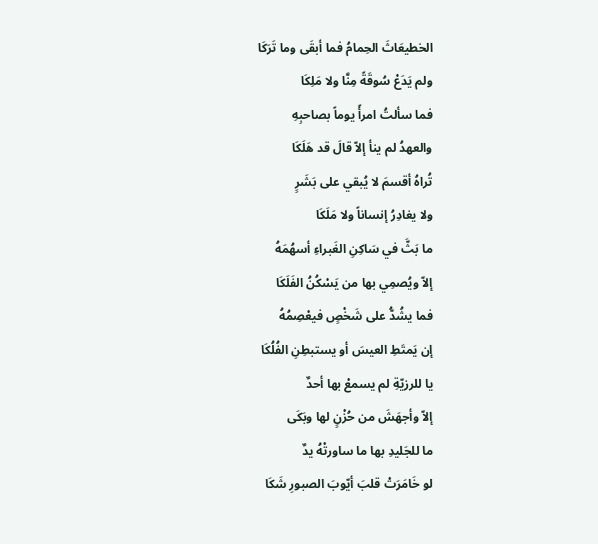الخطيعَاثَ الحِمامُ فما أبقَى وما تَرَكَا
ولم يَدَعْ سُوقَةً مِنَّا ولا مَلِكَا
فما سألتُ امرأً يوماً بصاحبِهِ
والعهدُ لم ينأ إلاّ قالَ قد هَلَكَا
تُراهُ أقسمَ لا يُبقي على بَشَرٍ
ولا يغادِرُ إنساناً ولا مَلَكَا
ما بَثَّ في سَاكِنِ الغَبراءِ أسهُمَهُ
إلاّ ويُصمِي بها من يَسْكُنُ الفَلَكَا
فما يشُدُّ على شَخْصٍ فيعْصِمُهُ
إن يَمتَطِ العيسَ أو يستبطِنِ الفُلُكَا
يا للرزيّةِ لم يسمعْ بها أحدٌ
إلاّ وأجهَشَ من حُزْنٍ لها وبَكَى
ما للجَليدِ بها ما ساورتْهُ يدٌ
لو خَامَرَتْ قلبَ أيّوبَ الصبورِ شَكَا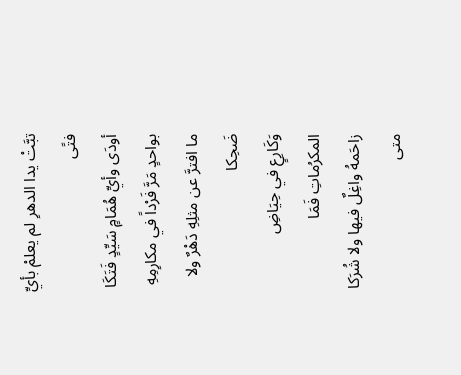تبَّتْ يدا الدهرِ لم يعلمْ بأيِّ فتًى
أودَى وأيِّ هُمَامٍ سَيِّدٍ فَتَكَا
بواحدٍ مَرَّ فَرْداً في مكارِمِهِ
ما افترَّ عن مثلِهِ دَهْرٌ ولا ضَحِكا
وَكَارِعٍ في حِيَاضِ المكرُماتِ فَمَا
زاحَمهُ واغِلٌ فيها ولا شُرَكا
متى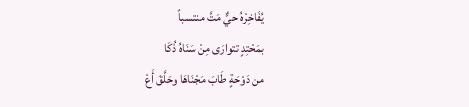يُفَاخِرْهُ حيٌّ مَتَّ منتسباً
بمَحْتِدٍ تتوارَى مِنْ سَنَاهُ ذُكَا
من دَوْحَةٍ طَابَ مَجْنَاهَا وحَلَّقَ أَعْ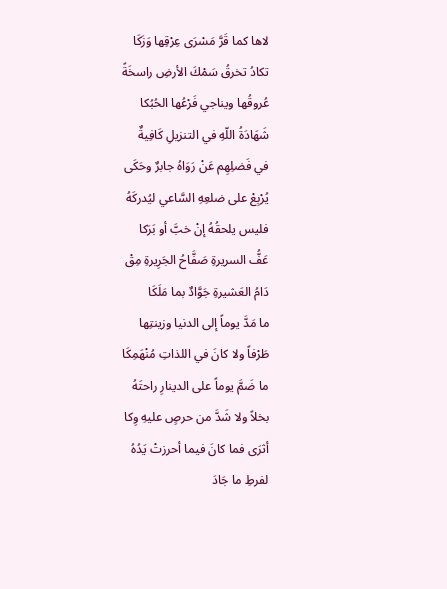لاها كما قَرَّ مَسْرَى عِرْقِها وَزَكَا
تكادُ تخرقُ سَمْكَ الأرضِ راسخَةً
عُروقُها ويناجي فَرْعُها الحُبُكا
شَهَادَةُ اللّهِ في التنزيلِ كَافِيةٌ
في فَضلِهِم عَنْ رَوَاهُ جابرٌ وحَكَى
يُرْبِعْ على ضلعِهِ السَّاعي ليُدركَهُ
فليس يلحقُهُ إنْ خبَّ أو بَرَكا
عَفُّ السريرةِ صَفَّاحُ الجَرِيرةِ مِقْ
دَامُ العَشيرةِ جَوَّادٌ بما مَلَكَا
ما مَدَّ يوماً إلى الدنيا وزينتِها
طَرْفاً ولا كانَ في اللذاتِ مُنْهَمِكَا
ما ضَمَّ يوماً على الدينارِ راحتَهُ
بخلاً ولا شَدَّ من حرصٍ عليهِ وِكا
أثرَى فما كانَ فيما أحرزتْ يَدُهُ
لفرطِ ما جَادَ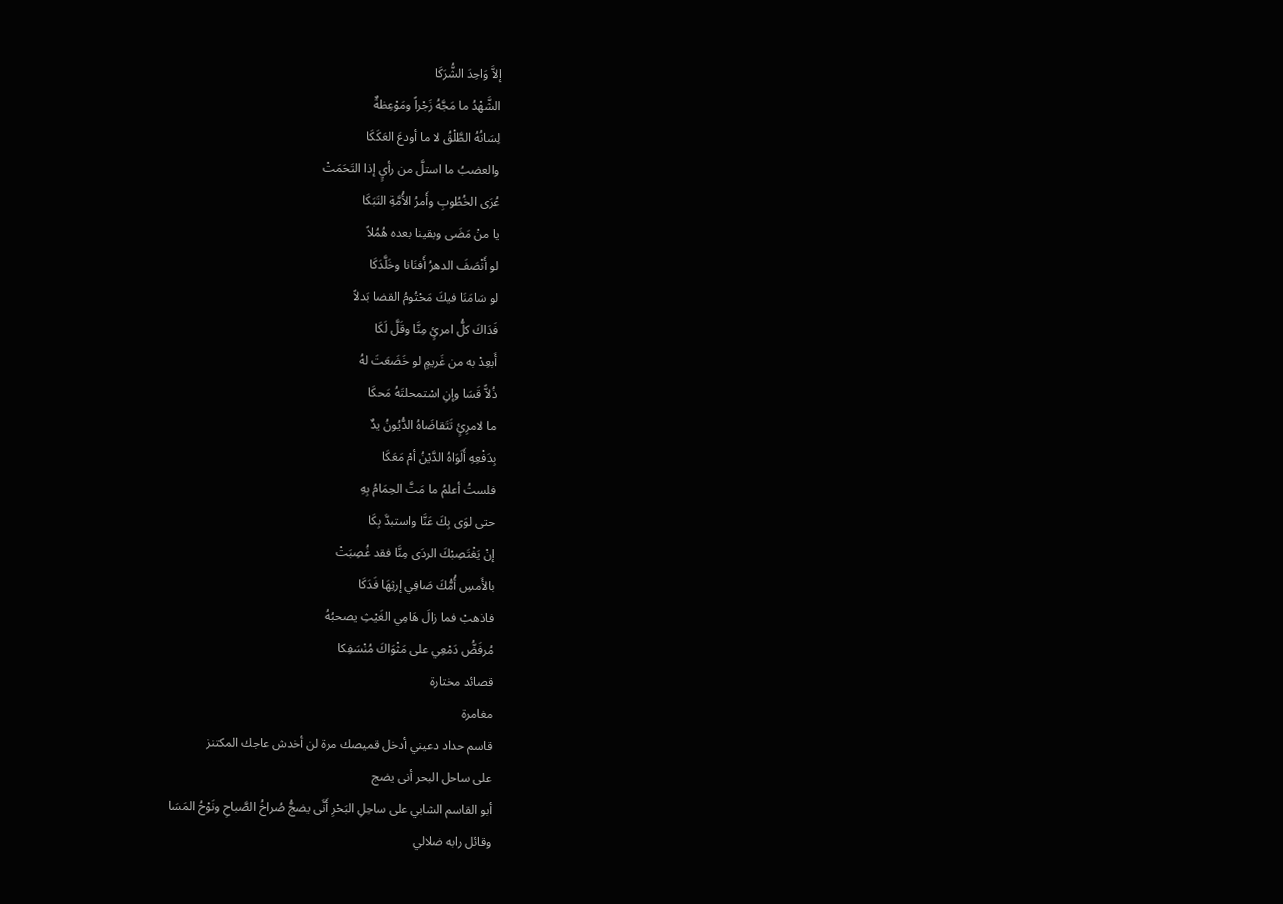إلاَّ وَاحِدَ الشُّرَكَا
الشَّهْدُ ما مَجَّهُ زَجْراً ومَوْعِظةٌ
لِسَانُهُ الطَّلْقُ لا ما أودعَ العَكَكَا
والعضبُ ما استلَّ من رأيٍ إذا التَحَمَتْ
عُرَى الخُطُوبِ وأَمرُ الأُمَّةِ التَبَكَا
يا منْ مَضَى وبقينا بعده هُمُلاً
لو أَنْصَفَ الدهرُ أَفنَانا وخَلَّدَكَا
لو سَامَنَا فيكَ مَحْتُومُ القضا بَدلاً
فَدَاكَ كلُّ امرئٍ مِنَّا وقَلَّ لَكَا
أَبعِدْ به من غَريمٍ لو خَضَعَتَ لهُ
ذُلاًّ قَسَا وإنِ اسْتمحلتَهُ مَحكَا
ما لامرِئٍ تَتَقاضَاهُ الدُّيُونُ يدٌ
بِدَفْعِهِ أَلَوَاهُ الدَّيْنُ أمْ مَعَكَا
فلستُ أعلمُ ما مَتَّ الحِمَامُ بِهِ
حتى لوَى بِكَ عَنَّا واستبدَّ بِكَا
إنْ يَغْتَصِبْكَ الردَى مِنَّا فقد غُصِبَتْ
بالأَمسِ أُمُّكَ صَافِي إرثِهَا فَدَكَا
فاذهبْ فما زالَ هَامِي الغَيْثِ يصحبُهُ
مُرفَضُّ دَمْعِي على مَثْوَاكَ مُنْسَفِكا
قصائد مختارة
مغامرة
قاسم حداد دعيني أدخل قميصك مرة لن أخدش عاجك المكتنز
على ساحل البحر أنى يضج
أبو القاسم الشابي على ساحِلِ البَحْرِ أَنَّى يضجُّ صُراخُ الصَّباحِ ونَوْحُ المَسَا
وقائل رابه ضلالي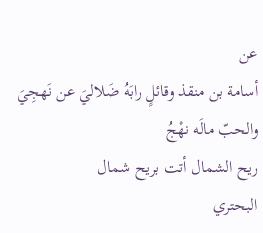عن
أسامة بن منقذ وقائلٍ رابَهُ ضَلاليَ عن نَهجِيَ والحبّ مالَه نهْجُ
ريح الشمال أتت بريح شمال
البحتري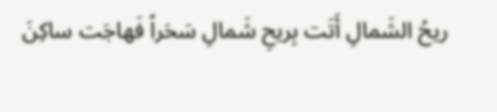ريحُ الشَمالِ أَتَت بِريحِ شَمالِ سَحَراً فَهاجَت ساكِنَ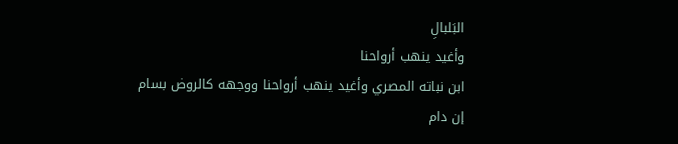البَلبالِ
وأغيد ينهب أرواحنا
ابن نباته المصري وأغيد ينهب أرواحنا ووجهه كالروض بسام
إن دام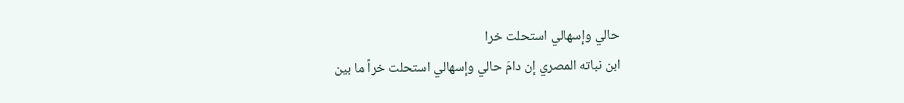حالي وإسهالي استحلت خرا
ابن نباته المصري إن دامَ حالي وإسهالي استحلت خراً ما بين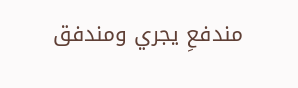مندفعِ يجري ومندفق